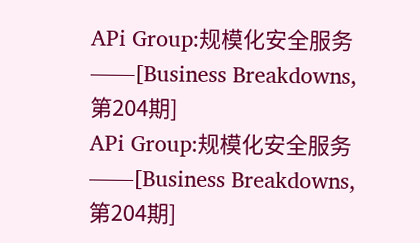APi Group:规模化安全服务——[Business Breakdowns,第204期]
APi Group:规模化安全服务——[Business Breakdowns,第204期]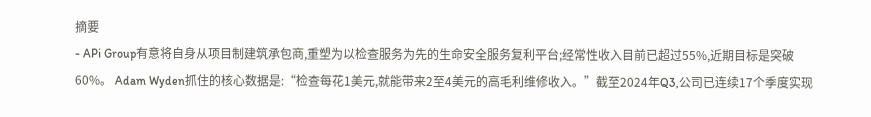摘要
- APi Group有意将自身从项目制建筑承包商,重塑为以检查服务为先的生命安全服务复利平台;经常性收入目前已超过55%,近期目标是突破60%。 Adam Wyden抓住的核心数据是:“检查每花1美元,就能带来2至4美元的高毛利维修收入。”截至2024年Q3,公司已连续17个季度实现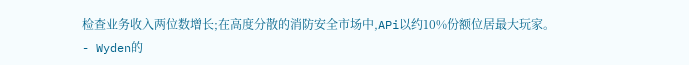检查业务收入两位数增长;在高度分散的消防安全市场中,APi以约10%份额位居最大玩家。
- Wyden的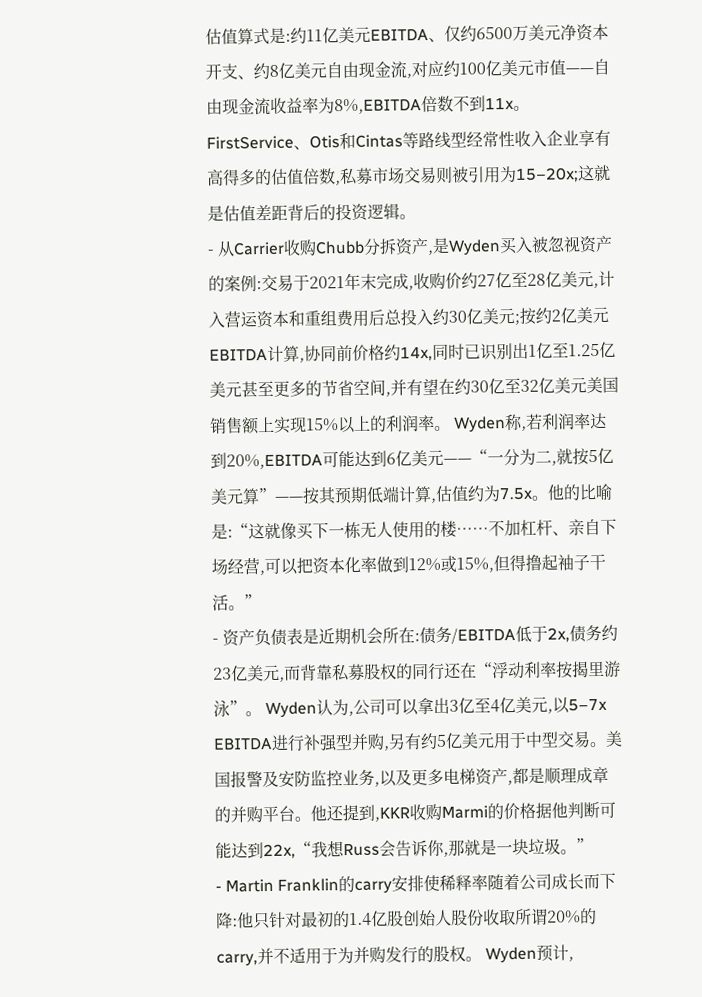估值算式是:约11亿美元EBITDA、仅约6500万美元净资本开支、约8亿美元自由现金流,对应约100亿美元市值——自由现金流收益率为8%,EBITDA倍数不到11x。 FirstService、Otis和Cintas等路线型经常性收入企业享有高得多的估值倍数,私募市场交易则被引用为15–20x;这就是估值差距背后的投资逻辑。
- 从Carrier收购Chubb分拆资产,是Wyden买入被忽视资产的案例:交易于2021年末完成,收购价约27亿至28亿美元,计入营运资本和重组费用后总投入约30亿美元;按约2亿美元EBITDA计算,协同前价格约14x,同时已识别出1亿至1.25亿美元甚至更多的节省空间,并有望在约30亿至32亿美元美国销售额上实现15%以上的利润率。 Wyden称,若利润率达到20%,EBITDA可能达到6亿美元——“一分为二,就按5亿美元算”——按其预期低端计算,估值约为7.5x。他的比喻是:“这就像买下一栋无人使用的楼……不加杠杆、亲自下场经营,可以把资本化率做到12%或15%,但得撸起袖子干活。”
- 资产负债表是近期机会所在:债务/EBITDA低于2x,债务约23亿美元,而背靠私募股权的同行还在“浮动利率按揭里游泳”。 Wyden认为,公司可以拿出3亿至4亿美元,以5–7x EBITDA进行补强型并购,另有约5亿美元用于中型交易。美国报警及安防监控业务,以及更多电梯资产,都是顺理成章的并购平台。他还提到,KKR收购Marmi的价格据他判断可能达到22x,“我想Russ会告诉你,那就是一块垃圾。”
- Martin Franklin的carry安排使稀释率随着公司成长而下降:他只针对最初的1.4亿股创始人股份收取所谓20%的carry,并不适用于为并购发行的股权。 Wyden预计,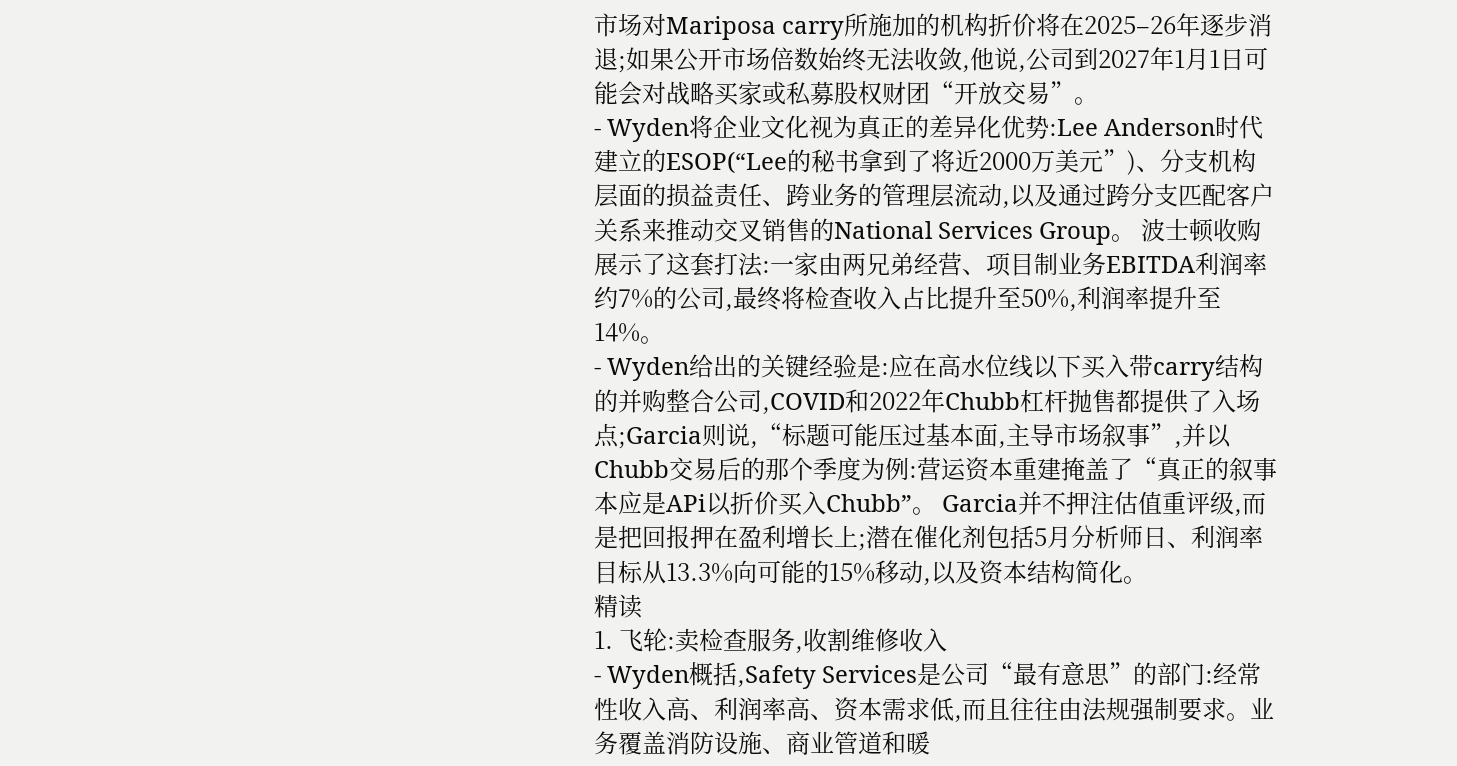市场对Mariposa carry所施加的机构折价将在2025–26年逐步消退;如果公开市场倍数始终无法收敛,他说,公司到2027年1月1日可能会对战略买家或私募股权财团“开放交易”。
- Wyden将企业文化视为真正的差异化优势:Lee Anderson时代建立的ESOP(“Lee的秘书拿到了将近2000万美元”)、分支机构层面的损益责任、跨业务的管理层流动,以及通过跨分支匹配客户关系来推动交叉销售的National Services Group。 波士顿收购展示了这套打法:一家由两兄弟经营、项目制业务EBITDA利润率约7%的公司,最终将检查收入占比提升至50%,利润率提升至14%。
- Wyden给出的关键经验是:应在高水位线以下买入带carry结构的并购整合公司,COVID和2022年Chubb杠杆抛售都提供了入场点;Garcia则说,“标题可能压过基本面,主导市场叙事”,并以Chubb交易后的那个季度为例:营运资本重建掩盖了“真正的叙事本应是APi以折价买入Chubb”。 Garcia并不押注估值重评级,而是把回报押在盈利增长上;潜在催化剂包括5月分析师日、利润率目标从13.3%向可能的15%移动,以及资本结构简化。
精读
1. 飞轮:卖检查服务,收割维修收入
- Wyden概括,Safety Services是公司“最有意思”的部门:经常性收入高、利润率高、资本需求低,而且往往由法规强制要求。业务覆盖消防设施、商业管道和暖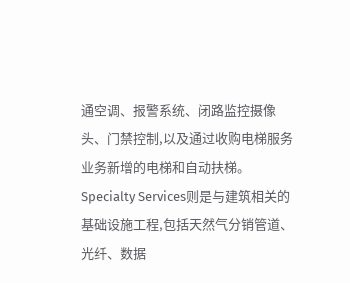通空调、报警系统、闭路监控摄像头、门禁控制,以及通过收购电梯服务业务新增的电梯和自动扶梯。Specialty Services则是与建筑相关的基础设施工程,包括天然气分销管道、光纤、数据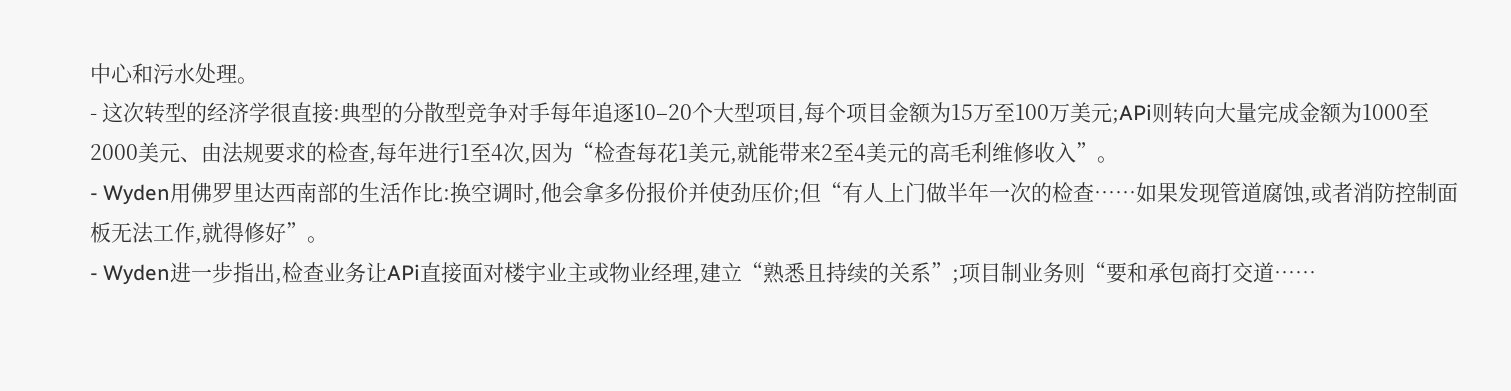中心和污水处理。
- 这次转型的经济学很直接:典型的分散型竞争对手每年追逐10–20个大型项目,每个项目金额为15万至100万美元;APi则转向大量完成金额为1000至2000美元、由法规要求的检查,每年进行1至4次,因为“检查每花1美元,就能带来2至4美元的高毛利维修收入”。
- Wyden用佛罗里达西南部的生活作比:换空调时,他会拿多份报价并使劲压价;但“有人上门做半年一次的检查……如果发现管道腐蚀,或者消防控制面板无法工作,就得修好”。
- Wyden进一步指出,检查业务让APi直接面对楼宇业主或物业经理,建立“熟悉且持续的关系”;项目制业务则“要和承包商打交道……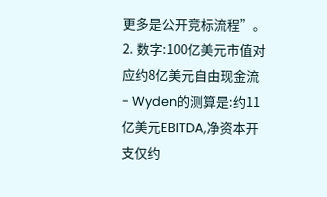更多是公开竞标流程”。
2. 数字:100亿美元市值对应约8亿美元自由现金流
- Wyden的测算是:约11亿美元EBITDA,净资本开支仅约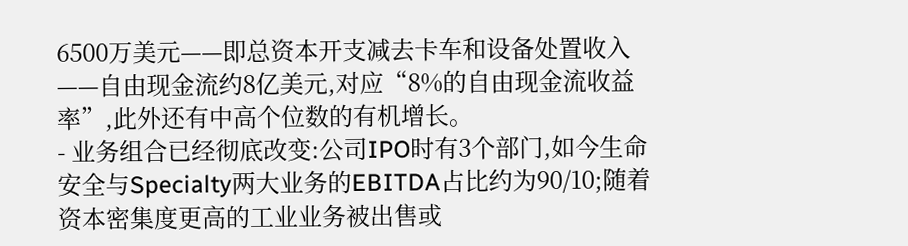6500万美元——即总资本开支减去卡车和设备处置收入——自由现金流约8亿美元,对应“8%的自由现金流收益率”,此外还有中高个位数的有机增长。
- 业务组合已经彻底改变:公司IPO时有3个部门,如今生命安全与Specialty两大业务的EBITDA占比约为90/10;随着资本密集度更高的工业业务被出售或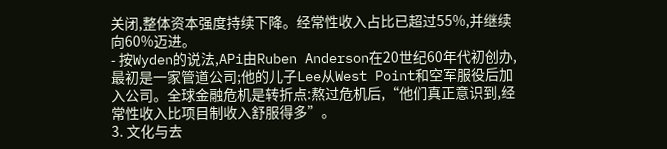关闭,整体资本强度持续下降。经常性收入占比已超过55%,并继续向60%迈进。
- 按Wyden的说法,APi由Ruben Anderson在20世纪60年代初创办,最初是一家管道公司;他的儿子Lee从West Point和空军服役后加入公司。全球金融危机是转折点:熬过危机后,“他们真正意识到,经常性收入比项目制收入舒服得多”。
3. 文化与去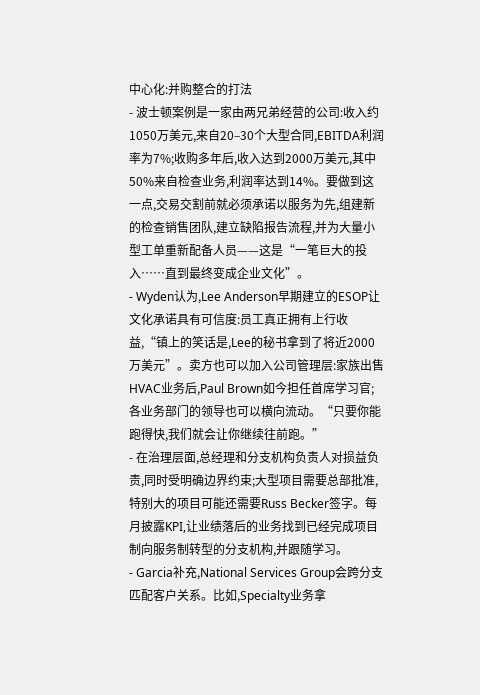中心化:并购整合的打法
- 波士顿案例是一家由两兄弟经营的公司:收入约1050万美元,来自20–30个大型合同,EBITDA利润率为7%;收购多年后,收入达到2000万美元,其中50%来自检查业务,利润率达到14%。要做到这一点,交易交割前就必须承诺以服务为先,组建新的检查销售团队,建立缺陷报告流程,并为大量小型工单重新配备人员——这是“一笔巨大的投入……直到最终变成企业文化”。
- Wyden认为,Lee Anderson早期建立的ESOP让文化承诺具有可信度:员工真正拥有上行收益,“镇上的笑话是,Lee的秘书拿到了将近2000万美元”。卖方也可以加入公司管理层:家族出售HVAC业务后,Paul Brown如今担任首席学习官;各业务部门的领导也可以横向流动。“只要你能跑得快,我们就会让你继续往前跑。”
- 在治理层面,总经理和分支机构负责人对损益负责,同时受明确边界约束;大型项目需要总部批准,特别大的项目可能还需要Russ Becker签字。每月披露KPI,让业绩落后的业务找到已经完成项目制向服务制转型的分支机构,并跟随学习。
- Garcia补充,National Services Group会跨分支匹配客户关系。比如,Specialty业务拿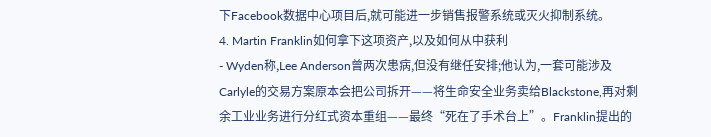下Facebook数据中心项目后,就可能进一步销售报警系统或灭火抑制系统。
4. Martin Franklin如何拿下这项资产,以及如何从中获利
- Wyden称,Lee Anderson曾两次患病,但没有继任安排;他认为,一套可能涉及Carlyle的交易方案原本会把公司拆开——将生命安全业务卖给Blackstone,再对剩余工业业务进行分红式资本重组——最终“死在了手术台上”。Franklin提出的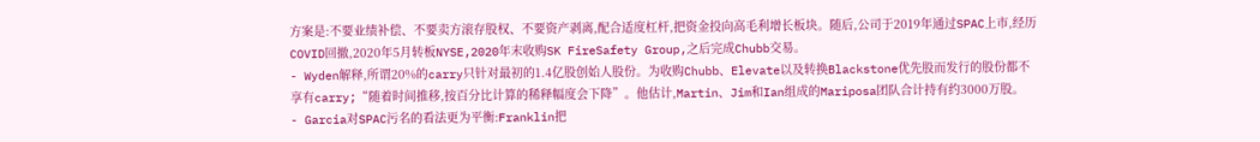方案是:不要业绩补偿、不要卖方滚存股权、不要资产剥离,配合适度杠杆,把资金投向高毛利增长板块。随后,公司于2019年通过SPAC上市,经历COVID回撤,2020年5月转板NYSE,2020年末收购SK FireSafety Group,之后完成Chubb交易。
- Wyden解释,所谓20%的carry只针对最初的1.4亿股创始人股份。为收购Chubb、Elevate以及转换Blackstone优先股而发行的股份都不享有carry;“随着时间推移,按百分比计算的稀释幅度会下降”。他估计,Martin、Jim和Ian组成的Mariposa团队合计持有约3000万股。
- Garcia对SPAC污名的看法更为平衡:Franklin把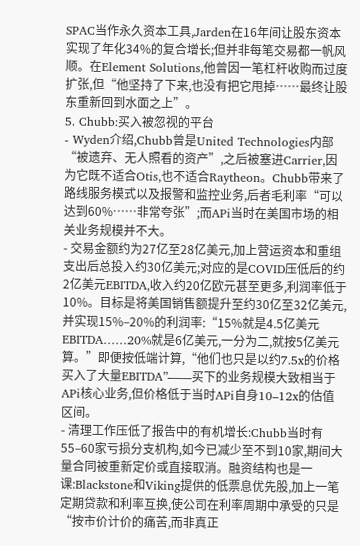SPAC当作永久资本工具,Jarden在16年间让股东资本实现了年化34%的复合增长;但并非每笔交易都一帆风顺。在Element Solutions,他曾因一笔杠杆收购而过度扩张,但“他坚持了下来,也没有把它甩掉……最终让股东重新回到水面之上”。
5. Chubb:买入被忽视的平台
- Wyden介绍,Chubb曾是United Technologies内部“被遗弃、无人照看的资产”,之后被塞进Carrier,因为它既不适合Otis,也不适合Raytheon。Chubb带来了路线服务模式以及报警和监控业务,后者毛利率“可以达到60%……非常夸张”;而APi当时在美国市场的相关业务规模并不大。
- 交易金额约为27亿至28亿美元,加上营运资本和重组支出后总投入约30亿美元;对应的是COVID压低后的约2亿美元EBITDA,收入约20亿欧元甚至更多,利润率低于10%。目标是将美国销售额提升至约30亿至32亿美元,并实现15%–20%的利润率:“15%就是4.5亿美元EBITDA……20%就是6亿美元,一分为二,就按5亿美元算。”即便按低端计算,“他们也只是以约7.5x的价格买入了大量EBITDA”——买下的业务规模大致相当于APi核心业务,但价格低于当时APi自身10–12x的估值区间。
- 清理工作压低了报告中的有机增长:Chubb当时有55–60家亏损分支机构,如今已减少至不到10家,期间大量合同被重新定价或直接取消。融资结构也是一课:Blackstone和Viking提供的低票息优先股,加上一笔定期贷款和利率互换,使公司在利率周期中承受的只是“按市价计价的痛苦,而非真正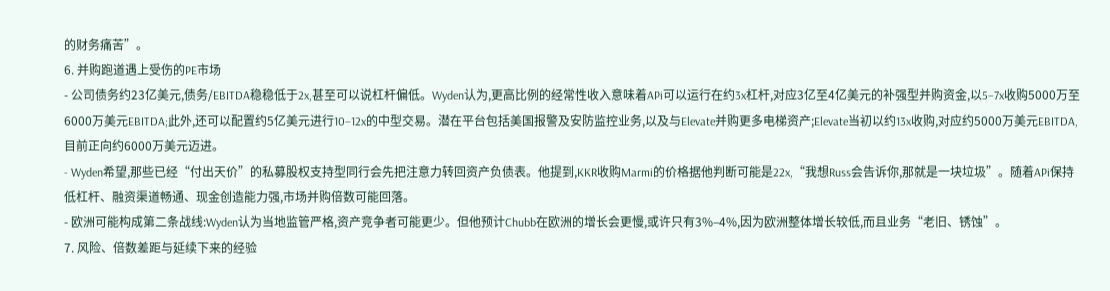的财务痛苦”。
6. 并购跑道遇上受伤的PE市场
- 公司债务约23亿美元,债务/EBITDA稳稳低于2x,甚至可以说杠杆偏低。Wyden认为,更高比例的经常性收入意味着APi可以运行在约3x杠杆,对应3亿至4亿美元的补强型并购资金,以5–7x收购5000万至6000万美元EBITDA;此外,还可以配置约5亿美元进行10–12x的中型交易。潜在平台包括美国报警及安防监控业务,以及与Elevate并购更多电梯资产;Elevate当初以约13x收购,对应约5000万美元EBITDA,目前正向约6000万美元迈进。
- Wyden希望,那些已经“付出天价”的私募股权支持型同行会先把注意力转回资产负债表。他提到,KKR收购Marmi的价格据他判断可能是22x,“我想Russ会告诉你,那就是一块垃圾”。随着APi保持低杠杆、融资渠道畅通、现金创造能力强,市场并购倍数可能回落。
- 欧洲可能构成第二条战线:Wyden认为当地监管严格,资产竞争者可能更少。但他预计Chubb在欧洲的增长会更慢,或许只有3%–4%,因为欧洲整体增长较低,而且业务“老旧、锈蚀”。
7. 风险、倍数差距与延续下来的经验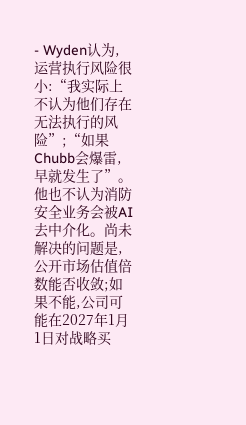- Wyden认为,运营执行风险很小:“我实际上不认为他们存在无法执行的风险”;“如果Chubb会爆雷,早就发生了”。他也不认为消防安全业务会被AI去中介化。尚未解决的问题是,公开市场估值倍数能否收敛;如果不能,公司可能在2027年1月1日对战略买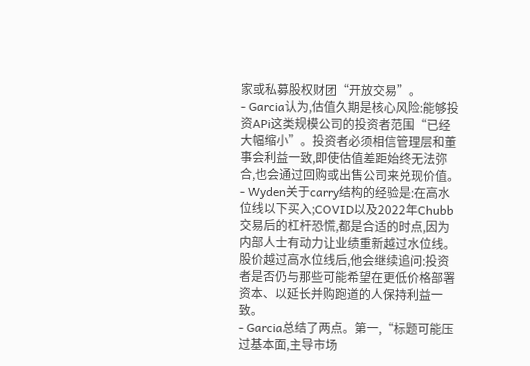家或私募股权财团“开放交易”。
- Garcia认为,估值久期是核心风险:能够投资APi这类规模公司的投资者范围“已经大幅缩小”。投资者必须相信管理层和董事会利益一致,即使估值差距始终无法弥合,也会通过回购或出售公司来兑现价值。
- Wyden关于carry结构的经验是:在高水位线以下买入;COVID以及2022年Chubb交易后的杠杆恐慌,都是合适的时点,因为内部人士有动力让业绩重新越过水位线。股价越过高水位线后,他会继续追问:投资者是否仍与那些可能希望在更低价格部署资本、以延长并购跑道的人保持利益一致。
- Garcia总结了两点。第一,“标题可能压过基本面,主导市场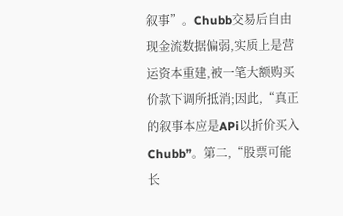叙事”。Chubb交易后自由现金流数据偏弱,实质上是营运资本重建,被一笔大额购买价款下调所抵消;因此,“真正的叙事本应是APi以折价买入Chubb”。第二,“股票可能长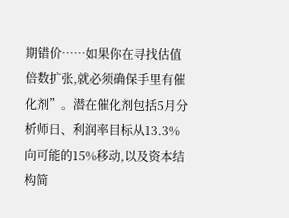期错价……如果你在寻找估值倍数扩张,就必须确保手里有催化剂”。潜在催化剂包括5月分析师日、利润率目标从13.3%向可能的15%移动,以及资本结构简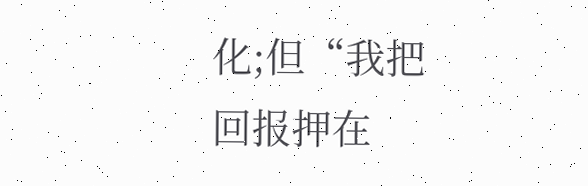化;但“我把回报押在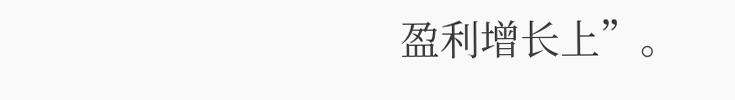盈利增长上”。